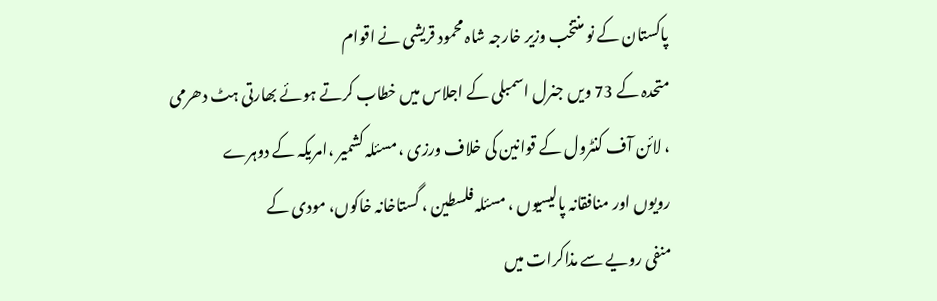پاکستان کے نو منتخب وزیر خارجہ شاہ محمود قریشی نے اقوام
متحدہ کے 73 ویں جنرل اسمبلی کے اجلاس میں خطاب کرتے ہوئے بھارتی ہٹ دھرمی
، لائن آف کنٹرول کے قوانین کی خلاف ورزی ، مسئلہ کشمیر ،امریکہ کے دوہرے
رویوں اور منافقانہ پالیسیوں ، مسئلہ فلسطین ، گستاخانہ خاکوں، مودی کے
منفی رویے سے مذاکرات میں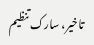تاخیر، سارک تنظیم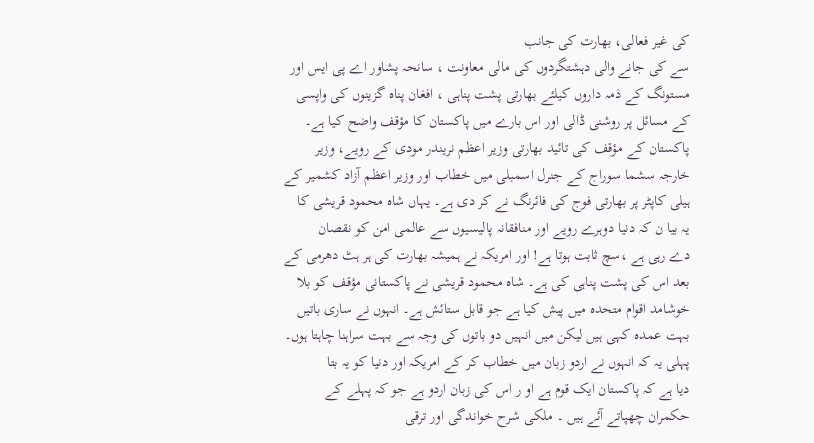کی غیر فعالی، بھارت کی جانب
سے کی جانے والی دہشتگردوں کی مالی معاونت ، سانحہ پشاور اے پی ایس اور
مستونگ کے ذمہ داروں کیلئے بھارتی پشت پناہی ، افغان پناہ گزینوں کی واپسی
کے مسائل پر روشنی ڈالی اور اس بارے میں پاکستان کا مؤقف واضح کیا ہے۔
پاکستان کے مؤقف کی تائید بھارتی وزیر اعظم نریندر مودی کے رویے، وزیر
خارجہ سشما سوراج کے جنرل اسمبلی میں خطاب اور وزیر اعظم آزاد کشمیر کے
ہیلی کاپٹر پر بھارتی فوج کی فائرنگ نے کر دی ہے۔ یہاں شاہ محمود قریشی کا
یہ بیا ن کہ دنیا دوہرے رویے اور منافقانہ پالیسیوں سے عالمی امن کو نقصان
دے رہی ہے ،سچ ثابت ہوتا ہے! اور امریکہ نے ہمیشہ بھارت کی ہر ہٹ دھرمی کے
بعد اس کی پشت پناہی کی ہے۔ شاہ محمود قریشی نے پاکستانی مؤقف کو بلا
خوشامد اقوام متحدہ میں پیش کیا ہے جو قابل ستائش ہے۔ انہوں نے ساری باتیں
بہت عمدہ کہی ہیں لیکن میں انہیں دو باتوں کی وجہ سے بہت سراہنا چاہتا ہوں۔
پہلی یہ کہ انہوں نے اردو زبان میں خطاب کر کے امریکہ اور دنیا کو یہ بتا
دیا ہے کہ پاکستان ایک قوم ہے او ر اس کی زبان اردو ہے جو کہ پہلے کے
حکمران چھپاتے آئے ہیں ۔ ملکی شرح خواندگی اور ترقی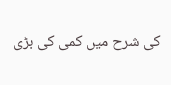کی شرح میں کمی کی بڑی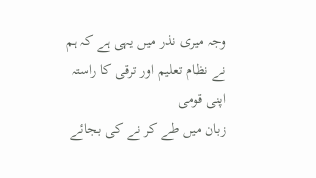وجہ میری نذر میں یہی ہے کہ ہم نے نظام تعلیم اور ترقی کا راستہ اپنی قومی
زبان میں طے کر نے کی بجائے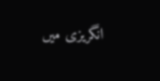انگریزی میں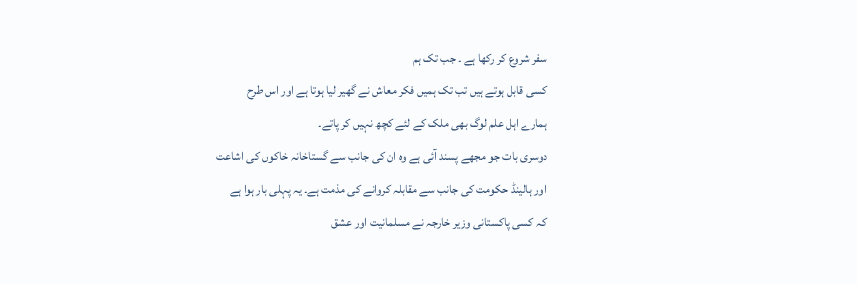سفر شروع کر رکھا ہے ۔ جب تک ہم
کسی قابل ہوتے ہیں تب تک ہمیں فکر معاش نے گھیر لیا ہوتا ہے اور اس طرح
ہمارے اہل علم لوگ بھی ملک کے لئے کچھ نہیں کر پاتے۔
دوسری بات جو مجھے پسند آئی ہے وہ ان کی جانب سے گستاخانہ خاکوں کی اشاعت
اور ہالینڈ حکومت کی جانب سے مقابلہ کروانے کی مذمت ہے۔ یہ پہلی بار ہوا ہے
کہ کسی پاکستانی وزیر خارجہ نے مسلمانیت اور عشق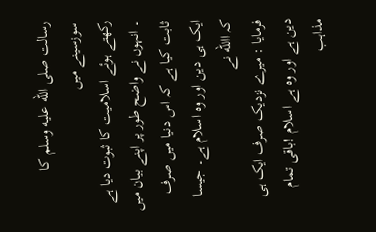رسالت صلى الله عليه وسلم کا سوزسینے میں
رکھتے ہوئے اسلامیت کا ثبوت دیا ہے ۔ انہوں نے واضح طور پر اپنے بیان میں
ثابت کیا ہے کہ اس دنیا میں صرف ایک ہی دین اور وہ اسلام ہے۔ جیسا کہ االله نے
فرمایا : میرے نزدیک صرف ایک ہی دین ہے اور وہ ہے اسلام !باقی تمام مذاہب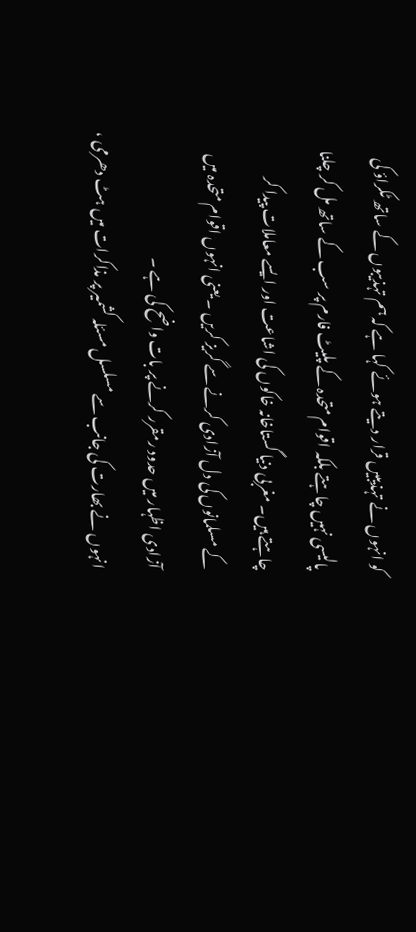کو انہوں نے تہذیبیں قرار دیتے ہوئے کہا ہے کہ ہم تہذیبوں کے ساتھ ٹکراؤ کی
پالیسی نہیں چاہتے بلکہ اقوام متحدہ کے پلیٹ فارم پر سب کے ساتھ مل کر چلنا
چاہتے ہیں۔ مغربی دنیا گستاخانہ خاکوں کی اشاعت اور ایسے معاملات پیدا کر
کے مسلمانوں کی دل آزادی کرنے سے گریز کریں ۔ یعنی انہوں اقوام متحدہ میں
آزادی اظہار میں حدود رمقرر کرنے پر بات واضح کی ہے ۔
انہوں نے بھارت کی جانب سے مسلسل مسئلہ کشمیر پر مذاکرات میں ہٹ دھرمی ،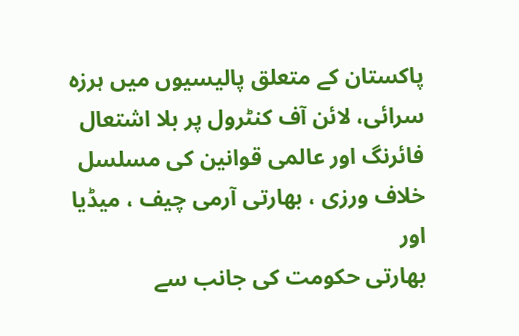پاکستان کے متعلق پالیسیوں میں ہرزہ سرائی، لائن آف کنٹرول پر بلا اشتعال
فائرنگ اور عالمی قوانین کی مسلسل خلاف ورزی ، بھارتی آرمی چیف ، میڈیا اور
بھارتی حکومت کی جانب سے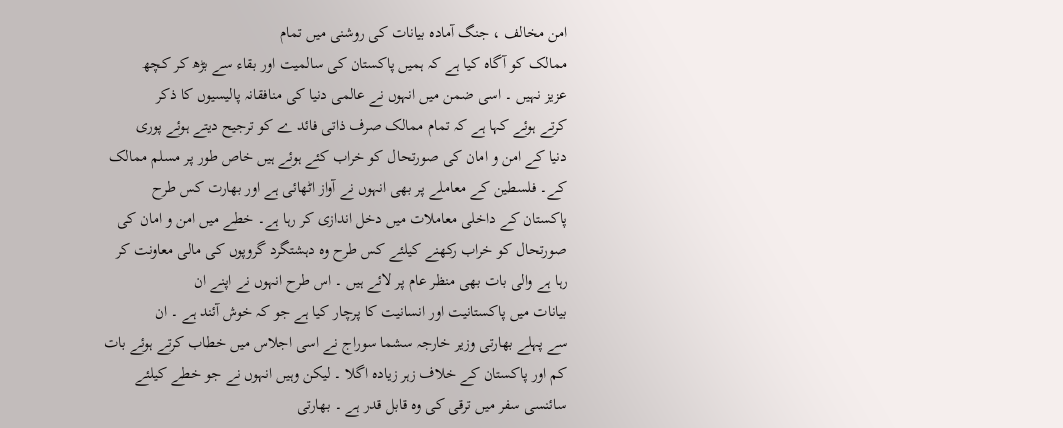امن مخالف ، جنگ آمادہ بیانات کی روشنی میں تمام
ممالک کو آگاہ کیا ہے کہ ہمیں پاکستان کی سالمیت اور بقاء سے بڑھ کر کچھ
عزیز نہیں ۔ اسی ضمن میں انہوں نے عالمی دنیا کی منافقانہ پالیسیوں کا ذکر
کرتے ہوئے کہا ہے کہ تمام ممالک صرف ذاتی فائد ے کو ترجیح دیتے ہوئے پوری
دنیا کے امن و امان کی صورتحال کو خراب کئے ہوئے ہیں خاص طور پر مسلم ممالک
کے۔ فلسطین کے معاملے پر بھی انہوں نے آواز اٹھائی ہے اور بھارت کس طرح
پاکستان کے داخلی معاملات میں دخل اندازی کر رہا ہے۔ خطے میں امن و امان کی
صورتحال کو خراب رکھنے کیلئے کس طرح وہ دہشتگرد گروپوں کی مالی معاونت کر
رہا ہے والی بات بھی منظر عام پر لائے ہیں ۔ اس طرح انہوں نے اپنے ان
بیانات میں پاکستانیت اور انسانیت کا پرچار کیا ہے جو کہ خوش آئند ہے ۔ ان
سے پہلے بھارتی وزیر خارجہ سشما سوراج نے اسی اجلاس میں خطاب کرتے ہوئے بات
کم اور پاکستان کے خلاف زہر زیادہ اگلا ۔ لیکن وہیں انہوں نے جو خطے کیلئے
سائنسی سفر میں ترقی کی وہ قابل قدر ہے ۔ بھارتی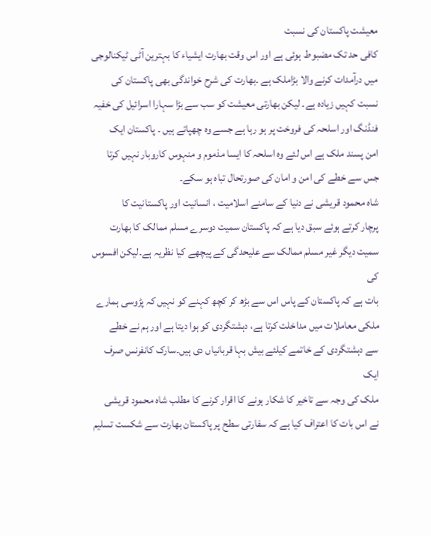معیشت پاکستان کی نسبت
کافی حد تک مضبوط ہوئی ہے اور اس وقت بھارت ایشیاء کا بہترین آٹی ٹیکنالوجی
میں درآمدات کرنے والا بڑاملک ہے ۔بھارت کی شرح خواندگی بھی پاکستان کی
نسبت کہیں زیادہ ہے۔ لیکن بھارتی معیشت کو سب سے بڑا سہارا اسرائیل کی خفیہ
فنڈنگ اور اسلحہ کی فروخت پر ہو رہا ہے جسے وہ چھپاتے ہیں ۔ پاکستان ایک
امن پسند ملک ہے اس لئے وہ اسلحہ کا ایسا مذموم و منہوس کاروبار نہیں کرتا
جس سے خطے کی امن و امان کی صورتحال تباہ ہو سکے۔
شاہ محمود قریشی نے دنیا کے سامنے اسلامیت ، انسانیت اور پاکستانیت کا
پرچار کرتے ہوئے سبق دیا ہے کہ پاکستان سمیت دوسرے مسلم ممالک کا بھارت
سمیت دیگر غیر مسلم ممالک سے علیحدگی کے پیچھے کیا نظریہ ہے۔لیکن افسوس کی
بات ہے کہ پاکستان کے پاس اس سے بڑھ کر کچھ کہنے کو نہیں کہ پڑوسی ہمارے
ملکی معاملات میں مداخلت کرتا ہے، دہشتگردی کو ہوا دیتا ہے اور ہم نے خطے
سے دہشتگردی کے خاتمے کیلئے بیش بہا قربانیاں دی ہیں۔سارک کانفرنس صرف ایک
ملک کی وجہ سے تاخیر کا شکار ہونے کا اقرار کرنے کا مطلب شاہ محمود قریشی
نے اس بات کا اعتراف کیا ہے کہ سفارتی سطح پر پاکستان بھارت سے شکست تسلیم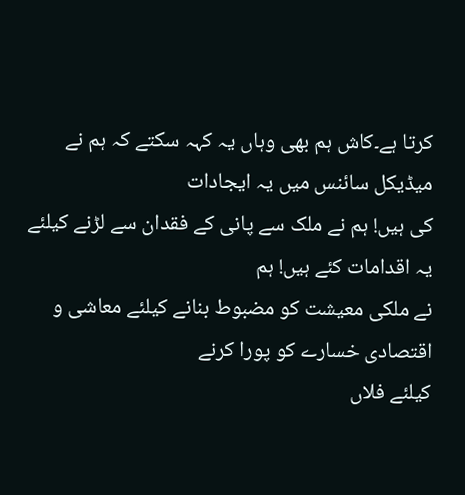کرتا ہے۔کاش ہم بھی وہاں یہ کہہ سکتے کہ ہم نے میڈیکل سائنس میں یہ ایجادات
کی ہیں! ہم نے ملک سے پانی کے فقدان سے لڑنے کیلئے یہ اقدامات کئے ہیں! ہم
نے ملکی معیشت کو مضبوط بنانے کیلئے معاشی و اقتصادی خسارے کو پورا کرنے
کیلئے فلاں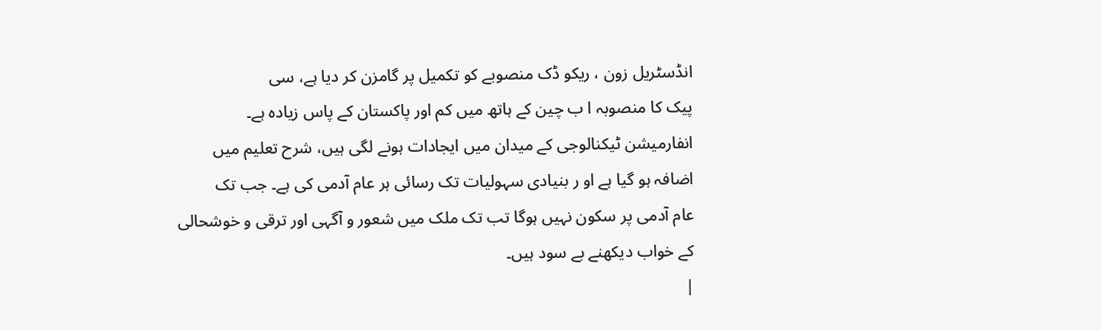انڈسٹریل زون ، ریکو ڈک منصوبے کو تکمیل پر گامزن کر دیا ہے، سی
پیک کا منصوبہ ا ب چین کے ہاتھ میں کم اور پاکستان کے پاس زیادہ ہے۔
انفارمیشن ٹیکنالوجی کے میدان میں ایجادات ہونے لگی ہیں، شرح تعلیم میں
اضافہ ہو گیا ہے او ر بنیادی سہولیات تک رسائی ہر عام آدمی کی ہے۔ جب تک
عام آدمی پر سکون نہیں ہوگا تب تک ملک میں شعور و آگہی اور ترقی و خوشحالی
کے خواب دیکھنے بے سود ہیں۔
|